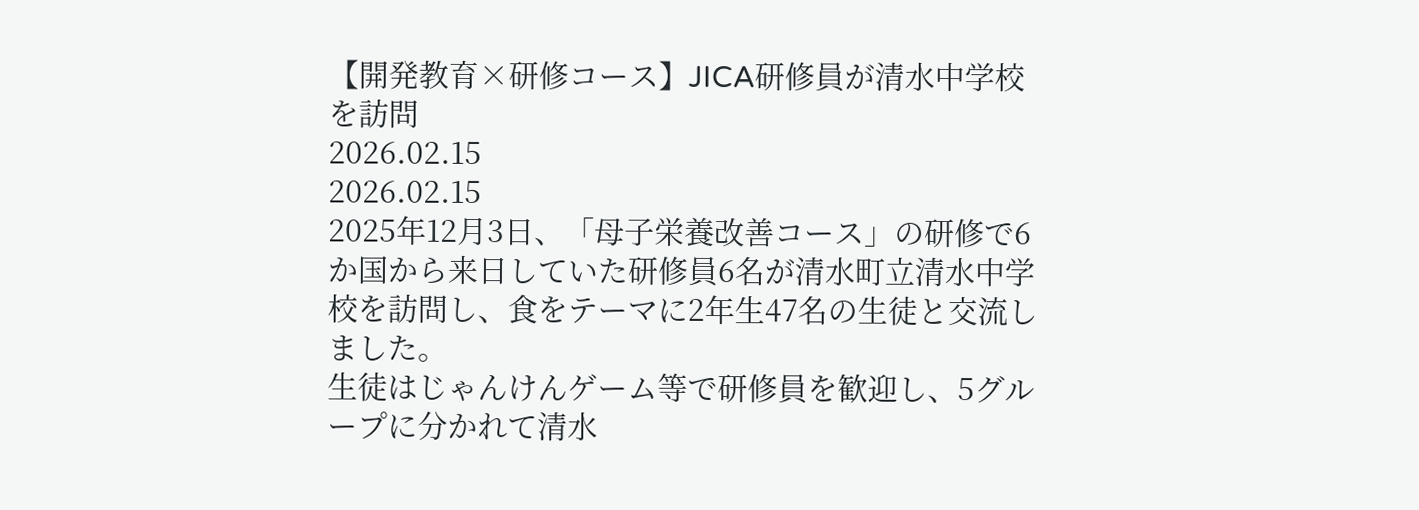【開発教育×研修コース】JICA研修員が清水中学校を訪問
2026.02.15
2026.02.15
2025年12月3日、「母子栄養改善コース」の研修で6か国から来日していた研修員6名が清水町立清水中学校を訪問し、食をテーマに2年生47名の生徒と交流しました。
生徒はじゃんけんゲーム等で研修員を歓迎し、5グループに分かれて清水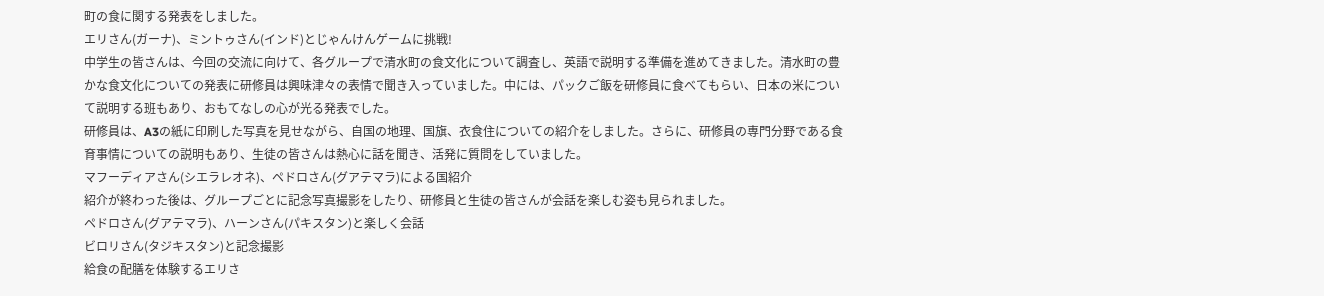町の食に関する発表をしました。
エリさん(ガーナ)、ミントゥさん(インド)とじゃんけんゲームに挑戦!
中学生の皆さんは、今回の交流に向けて、各グループで清水町の食文化について調査し、英語で説明する準備を進めてきました。清水町の豊かな食文化についての発表に研修員は興味津々の表情で聞き入っていました。中には、パックご飯を研修員に食べてもらい、日本の米について説明する班もあり、おもてなしの心が光る発表でした。
研修員は、A3の紙に印刷した写真を見せながら、自国の地理、国旗、衣食住についての紹介をしました。さらに、研修員の専門分野である食育事情についての説明もあり、生徒の皆さんは熱心に話を聞き、活発に質問をしていました。
マフーディアさん(シエラレオネ)、ペドロさん(グアテマラ)による国紹介
紹介が終わった後は、グループごとに記念写真撮影をしたり、研修員と生徒の皆さんが会話を楽しむ姿も見られました。
ペドロさん(グアテマラ)、ハーンさん(パキスタン)と楽しく会話
ビロリさん(タジキスタン)と記念撮影
給食の配膳を体験するエリさ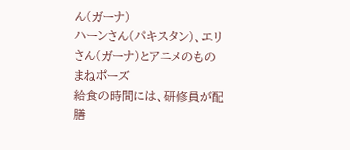ん(ガーナ)
ハーンさん(パキスタン)、エリさん(ガーナ)とアニメのものまねポーズ
給食の時間には、研修員が配膳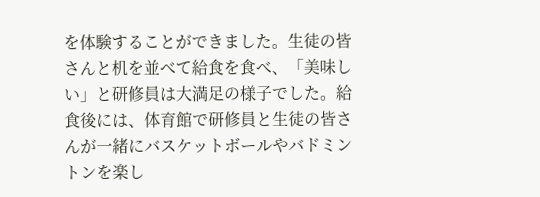を体験することができました。生徒の皆さんと机を並べて給食を食べ、「美味しい」と研修員は大満足の様子でした。給食後には、体育館で研修員と生徒の皆さんが一緒にバスケットボールやバドミントンを楽し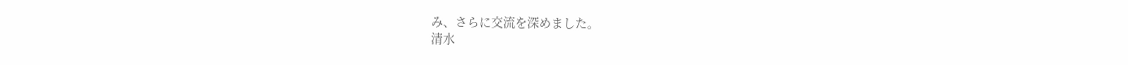み、さらに交流を深めました。
清水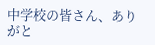中学校の皆さん、ありがと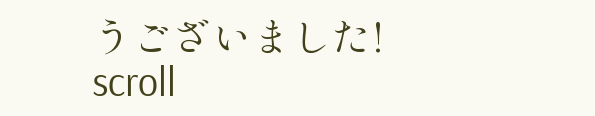うございました!
scroll